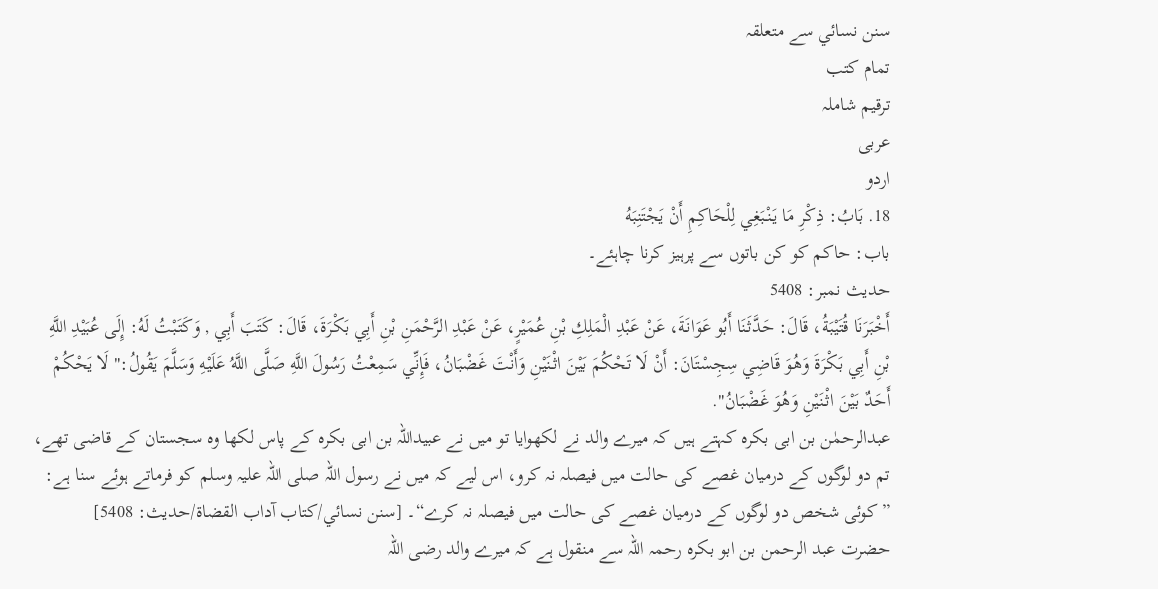سنن نسائي سے متعلقہ
تمام کتب
ترقیم شاملہ
عربی
اردو
18. بَابُ: ذِكْرِ مَا يَنْبَغِي لِلْحَاكِمِ أَنْ يَجْتَنِبَهُ
باب: حاکم کو کن باتوں سے پرہیز کرنا چاہئے۔
حدیث نمبر: 5408
أَخْبَرَنَا قُتَيْبَةُ، قَالَ: حَدَّثَنَا أَبُو عَوَانَةَ، عَنْ عَبْدِ الْمَلِكِ بْنِ عُمَيْرٍ، عَنْ عَبْدِ الرَّحْمَنِ بْنِ أَبِي بَكْرَةَ، قَالَ: كَتَبَ أَبِي , وَكَتَبْتُ لَهُ: إِلَى عُبَيْدِ اللَّهِ بْنِ أَبِي بَكْرَةَ وَهُوَ قَاضِي سِجِسْتَانَ: أَنْ لَا تَحْكُمَ بَيْنَ اثْنَيْنِ وَأَنْتَ غَضْبَانُ، فَإِنِّي سَمِعْتُ رَسُولَ اللَّهِ صَلَّى اللَّهُ عَلَيْهِ وَسَلَّمَ يَقُولُ:" لَا يَحْكُمْ أَحَدٌ بَيْنَ اثْنَيْنِ وَهُوَ غَضْبَانُ".
عبدالرحمٰن بن ابی بکرہ کہتے ہیں کہ میرے والد نے لکھوایا تو میں نے عبیداللہ بن ابی بکرہ کے پاس لکھا وہ سجستان کے قاضی تھے، تم دو لوگوں کے درمیان غصے کی حالت میں فیصلہ نہ کرو، اس لیے کہ میں نے رسول اللہ صلی اللہ علیہ وسلم کو فرماتے ہوئے سنا ہے: ”کوئی شخص دو لوگوں کے درمیان غصے کی حالت میں فیصلہ نہ کرے“۔ [سنن نسائي/كتاب آداب القضاة/حدیث: 5408]
حضرت عبد الرحمن بن ابو بکرہ رحمہ اللہ سے منقول ہے کہ میرے والد رضی اللہ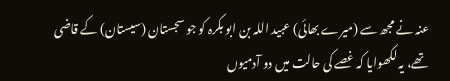عنہ نے مجھ سے (میرے بھائی) عبید اللہ بن ابو بکرہ کو جو سجستان (سیستان) کے قاضی تھے، یہ لکھوایا کہ غصے کی حالت میں دو آدمیوں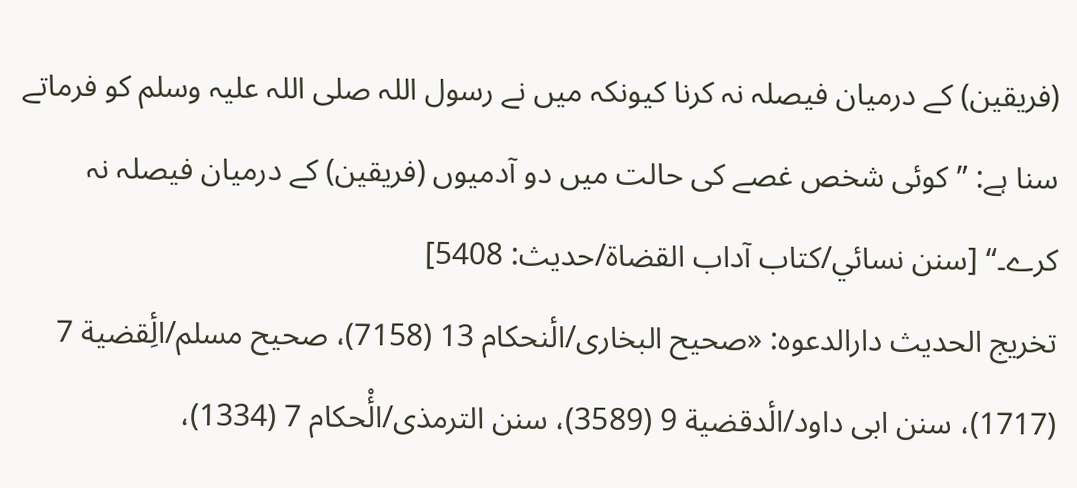(فریقین) کے درمیان فیصلہ نہ کرنا کیونکہ میں نے رسول اللہ صلی اللہ علیہ وسلم کو فرماتے سنا ہے: ”کوئی شخص غصے کی حالت میں دو آدمیوں (فریقین) کے درمیان فیصلہ نہ کرے۔“ [سنن نسائي/كتاب آداب القضاة/حدیث: 5408]
تخریج الحدیث دارالدعوہ: «صحیح البخاری/الٔنحکام 13 (7158)، صحیح مسلم/الِٔقضیة 7 (1717)، سنن ابی داود/الٔدقضیة 9 (3589)، سنن الترمذی/الْٔحکام 7 (1334)،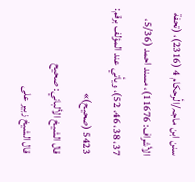سنن ابن ماجہ/الٔرحکام 4 (2316)، (تحفة الأشراف: 11676)، مسند احمد (5/36، 37، 38، 46، 52)، ویأتي عند المؤلف برقم: 5423 (صحیح)»
قال الشيخ الألباني: صحيح
قال الشيخ زبير على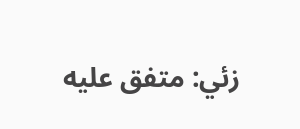زئي: متفق عليه